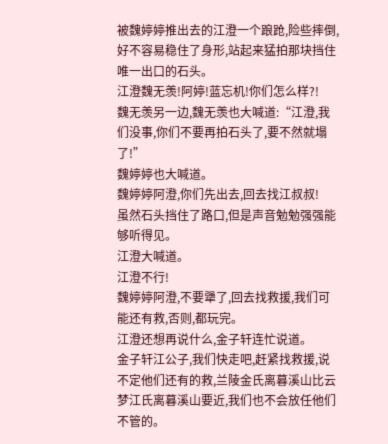被魏婷婷推出去的江澄一个踉跄,险些摔倒,好不容易稳住了身形,站起来猛拍那块挡住唯一出口的石头。
江澄魏无羡!阿婷!蓝忘机!你们怎么样?!
魏无羡另一边,魏无羡也大喊道:“江澄,我们没事,你们不要再拍石头了,要不然就塌了!”
魏婷婷也大喊道。
魏婷婷阿澄,你们先出去,回去找江叔叔!
虽然石头挡住了路口,但是声音勉勉强强能够听得见。
江澄大喊道。
江澄不行!
魏婷婷阿澄,不要犟了,回去找救援,我们可能还有救,否则,都玩完。
江澄还想再说什么,金子轩连忙说道。
金子轩江公子,我们快走吧,赶紧找救援,说不定他们还有的救,兰陵金氏离暮溪山比云梦江氏离暮溪山要近,我们也不会放任他们不管的。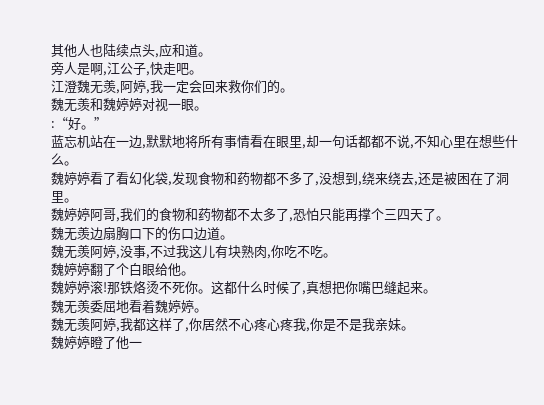其他人也陆续点头,应和道。
旁人是啊,江公子,快走吧。
江澄魏无羡,阿婷,我一定会回来救你们的。
魏无羡和魏婷婷对视一眼。
:“好。”
蓝忘机站在一边,默默地将所有事情看在眼里,却一句话都都不说,不知心里在想些什么。
魏婷婷看了看幻化袋,发现食物和药物都不多了,没想到,绕来绕去,还是被困在了洞里。
魏婷婷阿哥,我们的食物和药物都不太多了,恐怕只能再撑个三四天了。
魏无羡边扇胸口下的伤口边道。
魏无羡阿婷,没事,不过我这儿有块熟肉,你吃不吃。
魏婷婷翻了个白眼给他。
魏婷婷滚!那铁烙烫不死你。这都什么时候了,真想把你嘴巴缝起来。
魏无羡委屈地看着魏婷婷。
魏无羡阿婷,我都这样了,你居然不心疼心疼我,你是不是我亲妹。
魏婷婷瞪了他一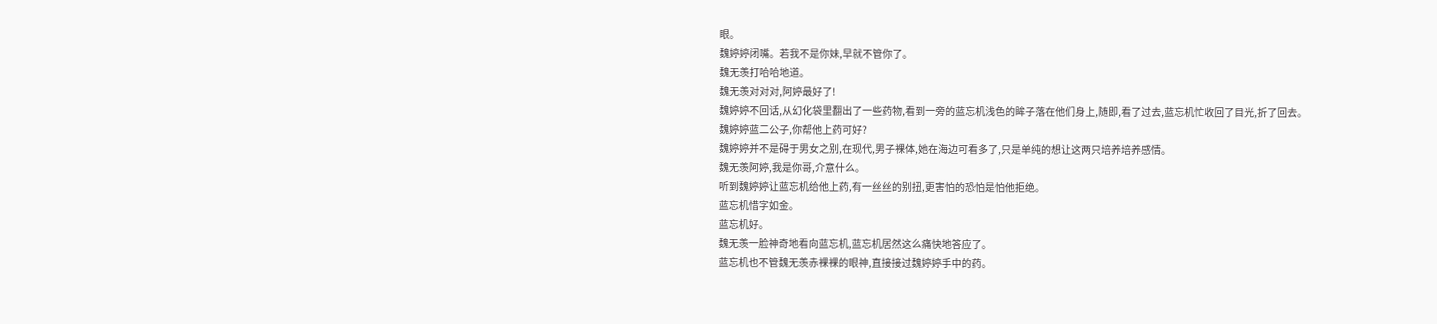眼。
魏婷婷闭嘴。若我不是你妹,早就不管你了。
魏无羡打哈哈地道。
魏无羡对对对,阿婷最好了!
魏婷婷不回话,从幻化袋里翻出了一些药物,看到一旁的蓝忘机浅色的眸子落在他们身上,随即,看了过去,蓝忘机忙收回了目光,折了回去。
魏婷婷蓝二公子,你帮他上药可好?
魏婷婷并不是碍于男女之别,在现代,男子裸体,她在海边可看多了,只是单纯的想让这两只培养培养感情。
魏无羡阿婷,我是你哥,介意什么。
听到魏婷婷让蓝忘机给他上药,有一丝丝的别扭,更害怕的恐怕是怕他拒绝。
蓝忘机惜字如金。
蓝忘机好。
魏无羡一脸神奇地看向蓝忘机,蓝忘机居然这么痛快地答应了。
蓝忘机也不管魏无羡赤裸裸的眼神,直接接过魏婷婷手中的药。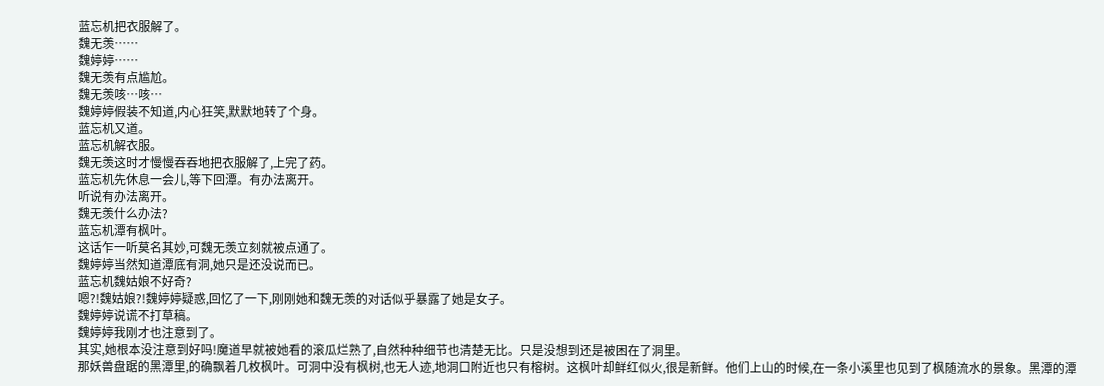蓝忘机把衣服解了。
魏无羡……
魏婷婷……
魏无羡有点尴尬。
魏无羡咳…咳…
魏婷婷假装不知道,内心狂笑,默默地转了个身。
蓝忘机又道。
蓝忘机解衣服。
魏无羡这时才慢慢吞吞地把衣服解了,上完了药。
蓝忘机先休息一会儿,等下回潭。有办法离开。
听说有办法离开。
魏无羡什么办法?
蓝忘机潭有枫叶。
这话乍一听莫名其妙,可魏无羡立刻就被点通了。
魏婷婷当然知道潭底有洞,她只是还没说而已。
蓝忘机魏姑娘不好奇?
嗯?!魏姑娘?!魏婷婷疑惑,回忆了一下,刚刚她和魏无羡的对话似乎暴露了她是女子。
魏婷婷说谎不打草稿。
魏婷婷我刚才也注意到了。
其实,她根本没注意到好吗!魔道早就被她看的滚瓜烂熟了,自然种种细节也清楚无比。只是没想到还是被困在了洞里。
那妖兽盘踞的黑潭里,的确飘着几枚枫叶。可洞中没有枫树,也无人迹,地洞口附近也只有榕树。这枫叶却鲜红似火,很是新鲜。他们上山的时候,在一条小溪里也见到了枫随流水的景象。黑潭的潭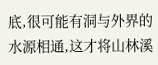底,很可能有洞与外界的水源相通,这才将山林溪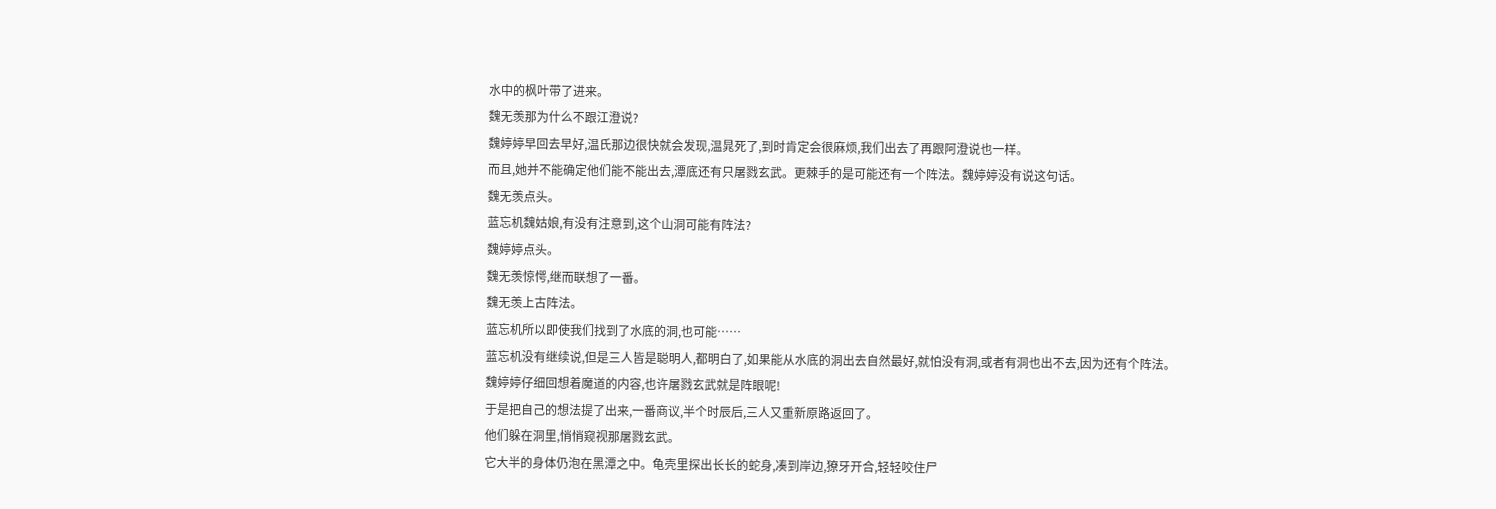水中的枫叶带了进来。
魏无羡那为什么不跟江澄说?
魏婷婷早回去早好,温氏那边很快就会发现,温晁死了,到时肯定会很麻烦,我们出去了再跟阿澄说也一样。
而且,她并不能确定他们能不能出去,潭底还有只屠戮玄武。更棘手的是可能还有一个阵法。魏婷婷没有说这句话。
魏无羡点头。
蓝忘机魏姑娘,有没有注意到,这个山洞可能有阵法?
魏婷婷点头。
魏无羡惊愕,继而联想了一番。
魏无羡上古阵法。
蓝忘机所以即使我们找到了水底的洞,也可能……
蓝忘机没有继续说,但是三人皆是聪明人,都明白了,如果能从水底的洞出去自然最好,就怕没有洞,或者有洞也出不去,因为还有个阵法。
魏婷婷仔细回想着魔道的内容,也许屠戮玄武就是阵眼呢!
于是把自己的想法提了出来,一番商议,半个时辰后,三人又重新原路返回了。
他们躲在洞里,悄悄窥视那屠戮玄武。
它大半的身体仍泡在黑潭之中。龟壳里探出长长的蛇身,凑到岸边,獠牙开合,轻轻咬住尸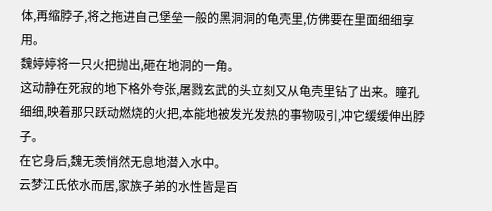体,再缩脖子,将之拖进自己堡垒一般的黑洞洞的龟壳里,仿佛要在里面细细享用。
魏婷婷将一只火把抛出,砸在地洞的一角。
这动静在死寂的地下格外夸张,屠戮玄武的头立刻又从龟壳里钻了出来。瞳孔细细,映着那只跃动燃烧的火把,本能地被发光发热的事物吸引,冲它缓缓伸出脖子。
在它身后,魏无羡悄然无息地潜入水中。
云梦江氏依水而居,家族子弟的水性皆是百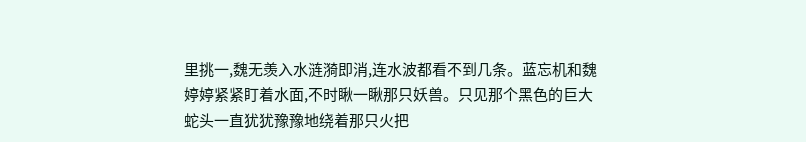里挑一,魏无羡入水涟漪即消,连水波都看不到几条。蓝忘机和魏婷婷紧紧盯着水面,不时瞅一瞅那只妖兽。只见那个黑色的巨大蛇头一直犹犹豫豫地绕着那只火把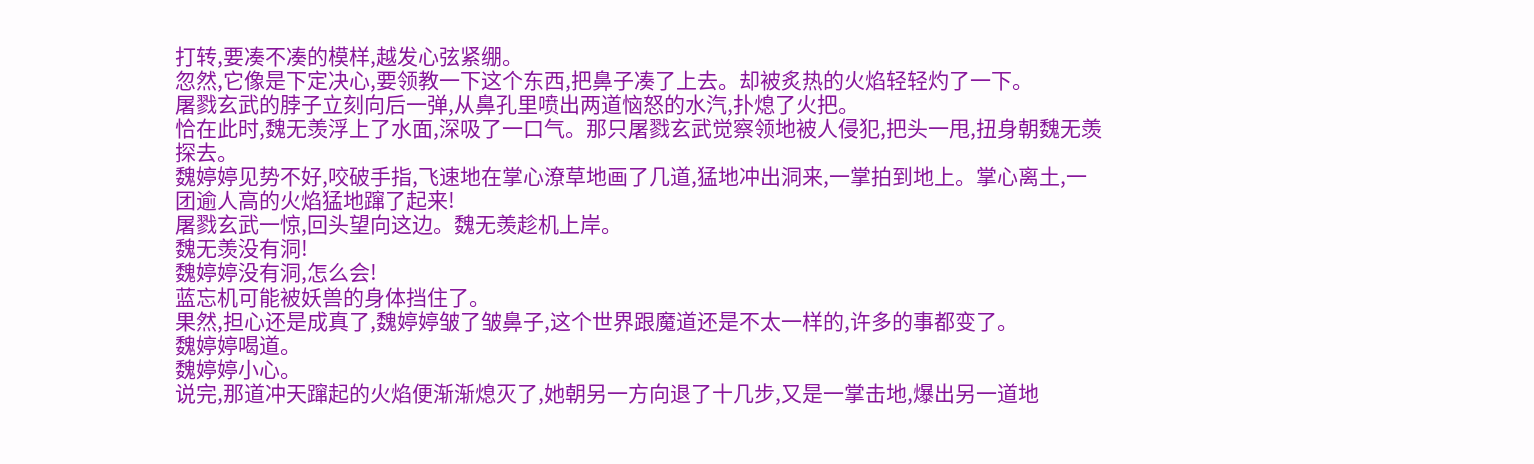打转,要凑不凑的模样,越发心弦紧绷。
忽然,它像是下定决心,要领教一下这个东西,把鼻子凑了上去。却被炙热的火焰轻轻灼了一下。
屠戮玄武的脖子立刻向后一弹,从鼻孔里喷出两道恼怒的水汽,扑熄了火把。
恰在此时,魏无羡浮上了水面,深吸了一口气。那只屠戮玄武觉察领地被人侵犯,把头一甩,扭身朝魏无羡探去。
魏婷婷见势不好,咬破手指,飞速地在掌心潦草地画了几道,猛地冲出洞来,一掌拍到地上。掌心离土,一团逾人高的火焰猛地蹿了起来!
屠戮玄武一惊,回头望向这边。魏无羡趁机上岸。
魏无羡没有洞!
魏婷婷没有洞,怎么会!
蓝忘机可能被妖兽的身体挡住了。
果然,担心还是成真了,魏婷婷皱了皱鼻子,这个世界跟魔道还是不太一样的,许多的事都变了。
魏婷婷喝道。
魏婷婷小心。
说完,那道冲天蹿起的火焰便渐渐熄灭了,她朝另一方向退了十几步,又是一掌击地,爆出另一道地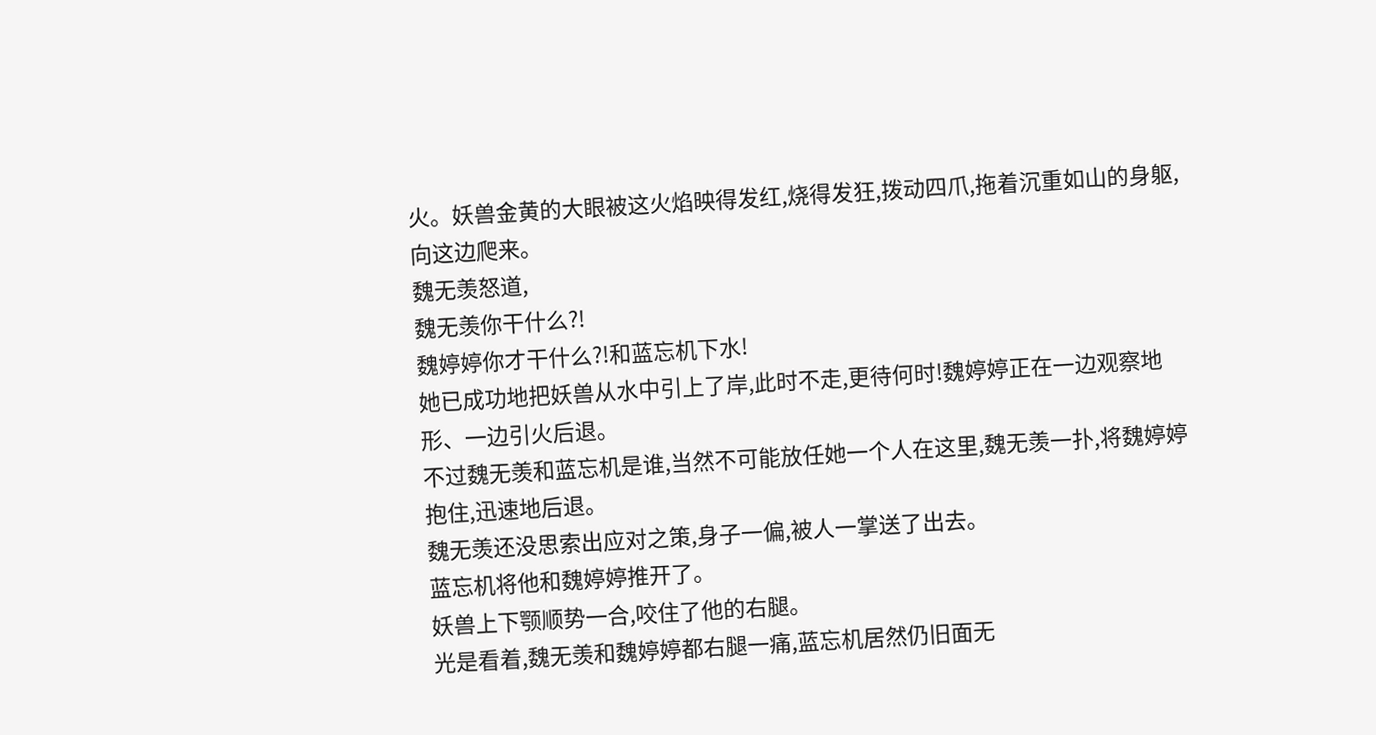火。妖兽金黄的大眼被这火焰映得发红,烧得发狂,拨动四爪,拖着沉重如山的身躯,向这边爬来。
魏无羡怒道,
魏无羡你干什么?!
魏婷婷你才干什么?!和蓝忘机下水!
她已成功地把妖兽从水中引上了岸,此时不走,更待何时!魏婷婷正在一边观察地形、一边引火后退。
不过魏无羡和蓝忘机是谁,当然不可能放任她一个人在这里,魏无羡一扑,将魏婷婷抱住,迅速地后退。
魏无羡还没思索出应对之策,身子一偏,被人一掌送了出去。
蓝忘机将他和魏婷婷推开了。
妖兽上下颚顺势一合,咬住了他的右腿。
光是看着,魏无羡和魏婷婷都右腿一痛,蓝忘机居然仍旧面无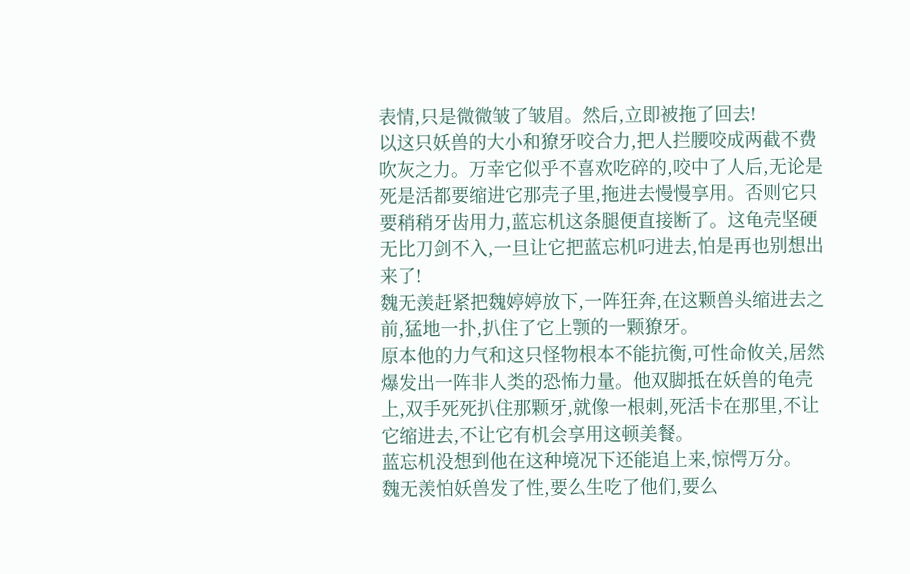表情,只是微微皱了皱眉。然后,立即被拖了回去!
以这只妖兽的大小和獠牙咬合力,把人拦腰咬成两截不费吹灰之力。万幸它似乎不喜欢吃碎的,咬中了人后,无论是死是活都要缩进它那壳子里,拖进去慢慢享用。否则它只要稍稍牙齿用力,蓝忘机这条腿便直接断了。这龟壳坚硬无比刀剑不入,一旦让它把蓝忘机叼进去,怕是再也别想出来了!
魏无羡赶紧把魏婷婷放下,一阵狂奔,在这颗兽头缩进去之前,猛地一扑,扒住了它上颚的一颗獠牙。
原本他的力气和这只怪物根本不能抗衡,可性命攸关,居然爆发出一阵非人类的恐怖力量。他双脚抵在妖兽的龟壳上,双手死死扒住那颗牙,就像一根刺,死活卡在那里,不让它缩进去,不让它有机会享用这顿美餐。
蓝忘机没想到他在这种境况下还能追上来,惊愕万分。
魏无羡怕妖兽发了性,要么生吃了他们,要么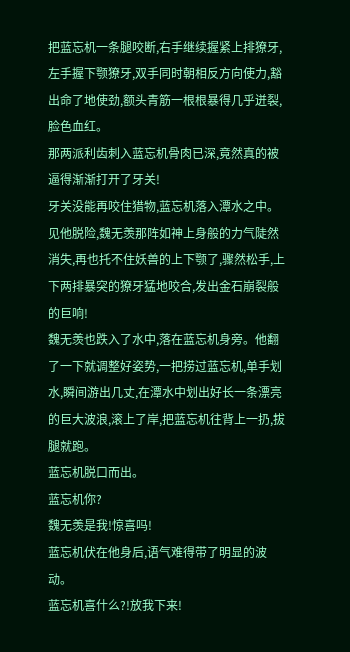把蓝忘机一条腿咬断,右手继续握紧上排獠牙,左手握下颚獠牙,双手同时朝相反方向使力,豁出命了地使劲,额头青筋一根根暴得几乎迸裂,脸色血红。
那两派利齿刺入蓝忘机骨肉已深,竟然真的被逼得渐渐打开了牙关!
牙关没能再咬住猎物,蓝忘机落入潭水之中。见他脱险,魏无羡那阵如神上身般的力气陡然消失,再也托不住妖兽的上下颚了,骤然松手,上下两排暴突的獠牙猛地咬合,发出金石崩裂般的巨响!
魏无羡也跌入了水中,落在蓝忘机身旁。他翻了一下就调整好姿势,一把捞过蓝忘机,单手划水,瞬间游出几丈,在潭水中划出好长一条漂亮的巨大波浪,滚上了岸,把蓝忘机往背上一扔,拔腿就跑。
蓝忘机脱口而出。
蓝忘机你?
魏无羡是我!惊喜吗!
蓝忘机伏在他身后,语气难得带了明显的波动。
蓝忘机喜什么?!放我下来!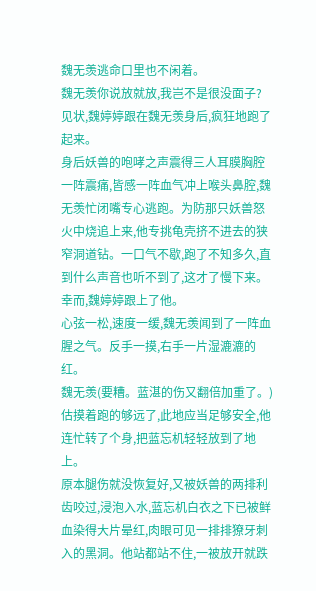魏无羡逃命口里也不闲着。
魏无羡你说放就放,我岂不是很没面子?
见状,魏婷婷跟在魏无羡身后,疯狂地跑了起来。
身后妖兽的咆哮之声震得三人耳膜胸腔一阵震痛,皆感一阵血气冲上喉头鼻腔,魏无羡忙闭嘴专心逃跑。为防那只妖兽怒火中烧追上来,他专挑龟壳挤不进去的狭窄洞道钻。一口气不歇,跑了不知多久,直到什么声音也听不到了,这才了慢下来。幸而,魏婷婷跟上了他。
心弦一松,速度一缓,魏无羡闻到了一阵血腥之气。反手一摸,右手一片湿漉漉的红。
魏无羡(要糟。蓝湛的伤又翻倍加重了。)
估摸着跑的够远了,此地应当足够安全,他连忙转了个身,把蓝忘机轻轻放到了地上。
原本腿伤就没恢复好,又被妖兽的两排利齿咬过,浸泡入水,蓝忘机白衣之下已被鲜血染得大片晕红,肉眼可见一排排獠牙刺入的黑洞。他站都站不住,一被放开就跌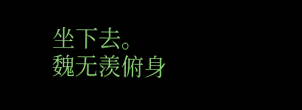坐下去。
魏无羡俯身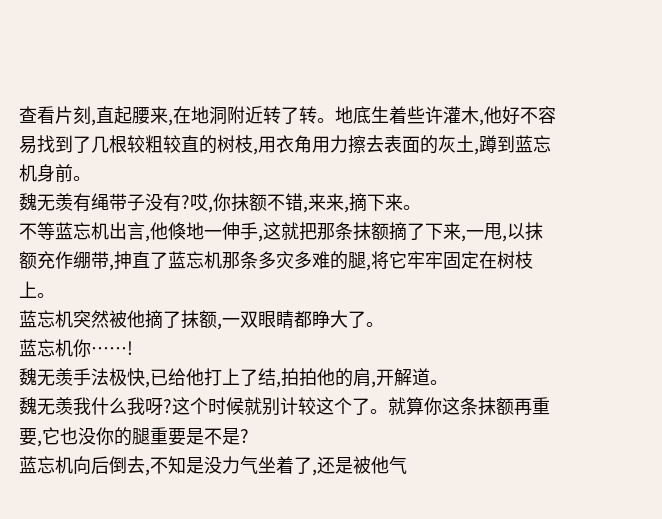查看片刻,直起腰来,在地洞附近转了转。地底生着些许灌木,他好不容易找到了几根较粗较直的树枝,用衣角用力擦去表面的灰土,蹲到蓝忘机身前。
魏无羡有绳带子没有?哎,你抹额不错,来来,摘下来。
不等蓝忘机出言,他倏地一伸手,这就把那条抹额摘了下来,一甩,以抹额充作绷带,抻直了蓝忘机那条多灾多难的腿,将它牢牢固定在树枝上。
蓝忘机突然被他摘了抹额,一双眼睛都睁大了。
蓝忘机你……!
魏无羡手法极快,已给他打上了结,拍拍他的肩,开解道。
魏无羡我什么我呀?这个时候就别计较这个了。就算你这条抹额再重要,它也没你的腿重要是不是?
蓝忘机向后倒去,不知是没力气坐着了,还是被他气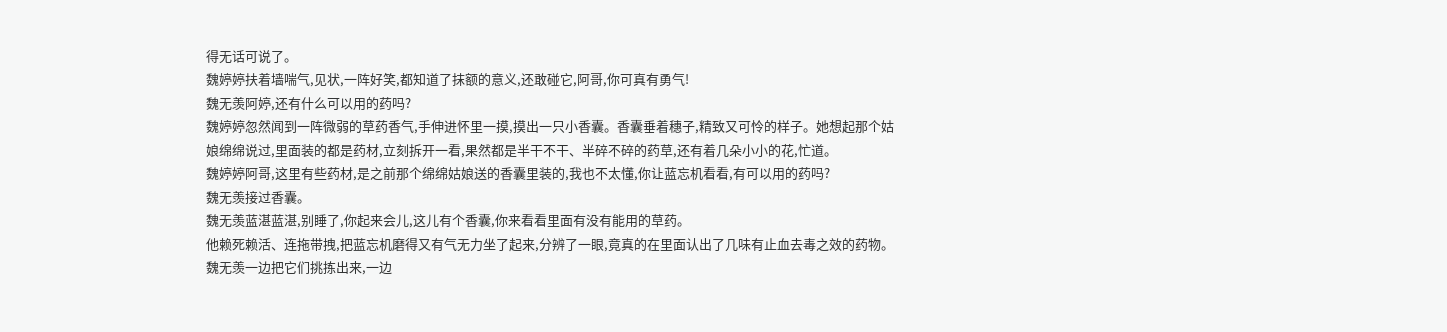得无话可说了。
魏婷婷扶着墙喘气,见状,一阵好笑,都知道了抹额的意义,还敢碰它,阿哥,你可真有勇气!
魏无羡阿婷,还有什么可以用的药吗?
魏婷婷忽然闻到一阵微弱的草药香气,手伸进怀里一摸,摸出一只小香囊。香囊垂着穗子,精致又可怜的样子。她想起那个姑娘绵绵说过,里面装的都是药材,立刻拆开一看,果然都是半干不干、半碎不碎的药草,还有着几朵小小的花,忙道。
魏婷婷阿哥,这里有些药材,是之前那个绵绵姑娘送的香囊里装的,我也不太懂,你让蓝忘机看看,有可以用的药吗?
魏无羡接过香囊。
魏无羡蓝湛蓝湛,别睡了,你起来会儿,这儿有个香囊,你来看看里面有没有能用的草药。
他赖死赖活、连拖带拽,把蓝忘机磨得又有气无力坐了起来,分辨了一眼,竟真的在里面认出了几味有止血去毒之效的药物。魏无羡一边把它们挑拣出来,一边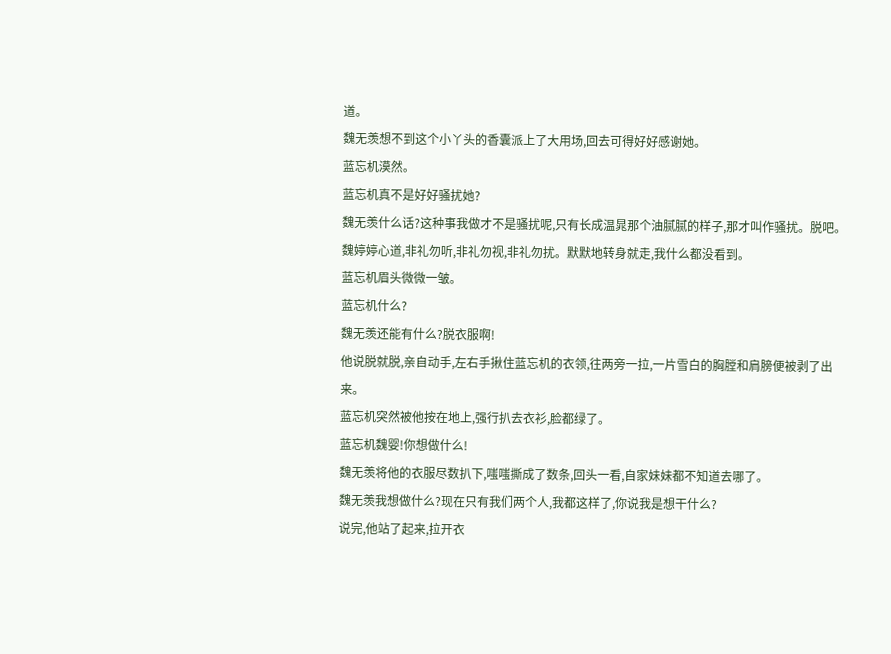道。
魏无羡想不到这个小丫头的香囊派上了大用场,回去可得好好感谢她。
蓝忘机漠然。
蓝忘机真不是好好骚扰她?
魏无羡什么话?这种事我做才不是骚扰呢,只有长成温晁那个油腻腻的样子,那才叫作骚扰。脱吧。
魏婷婷心道,非礼勿听,非礼勿视,非礼勿扰。默默地转身就走,我什么都没看到。
蓝忘机眉头微微一皱。
蓝忘机什么?
魏无羡还能有什么?脱衣服啊!
他说脱就脱,亲自动手,左右手揪住蓝忘机的衣领,往两旁一拉,一片雪白的胸膛和肩膀便被剥了出来。
蓝忘机突然被他按在地上,强行扒去衣衫,脸都绿了。
蓝忘机魏婴!你想做什么!
魏无羡将他的衣服尽数扒下,嗤嗤撕成了数条,回头一看,自家妹妹都不知道去哪了。
魏无羡我想做什么?现在只有我们两个人,我都这样了,你说我是想干什么?
说完,他站了起来,拉开衣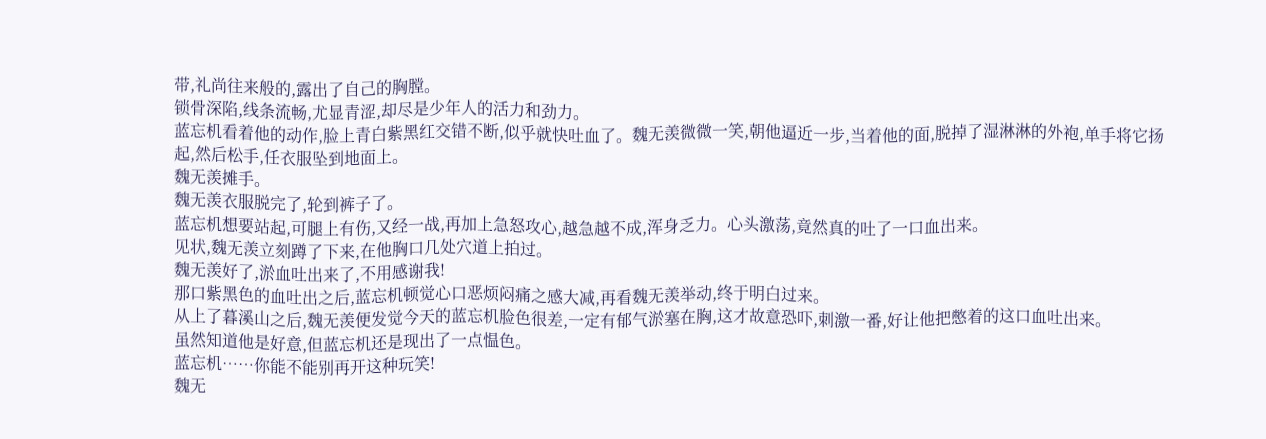带,礼尚往来般的,露出了自己的胸膛。
锁骨深陷,线条流畅,尤显青涩,却尽是少年人的活力和劲力。
蓝忘机看着他的动作,脸上青白紫黑红交错不断,似乎就快吐血了。魏无羡微微一笑,朝他逼近一步,当着他的面,脱掉了湿淋淋的外袍,单手将它扬起,然后松手,任衣服坠到地面上。
魏无羡摊手。
魏无羡衣服脱完了,轮到裤子了。
蓝忘机想要站起,可腿上有伤,又经一战,再加上急怒攻心,越急越不成,浑身乏力。心头激荡,竟然真的吐了一口血出来。
见状,魏无羡立刻蹲了下来,在他胸口几处穴道上拍过。
魏无羡好了,淤血吐出来了,不用感谢我!
那口紫黑色的血吐出之后,蓝忘机顿觉心口恶烦闷痛之感大减,再看魏无羡举动,终于明白过来。
从上了暮溪山之后,魏无羡便发觉今天的蓝忘机脸色很差,一定有郁气淤塞在胸,这才故意恐吓,刺激一番,好让他把憋着的这口血吐出来。
虽然知道他是好意,但蓝忘机还是现出了一点愠色。
蓝忘机……你能不能别再开这种玩笑!
魏无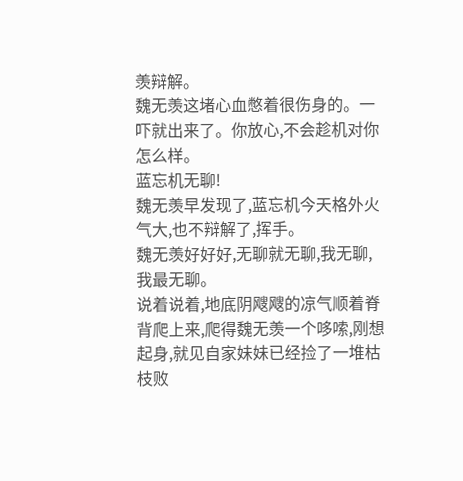羡辩解。
魏无羡这堵心血憋着很伤身的。一吓就出来了。你放心,不会趁机对你怎么样。
蓝忘机无聊!
魏无羡早发现了,蓝忘机今天格外火气大,也不辩解了,挥手。
魏无羡好好好,无聊就无聊,我无聊,我最无聊。
说着说着,地底阴飕飕的凉气顺着脊背爬上来,爬得魏无羡一个哆嗦,刚想起身,就见自家妹妹已经捡了一堆枯枝败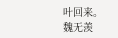叶回来。
魏无羡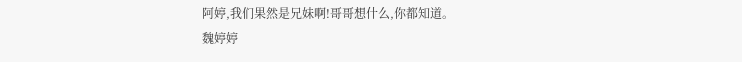阿婷,我们果然是兄妹啊!哥哥想什么,你都知道。
魏婷婷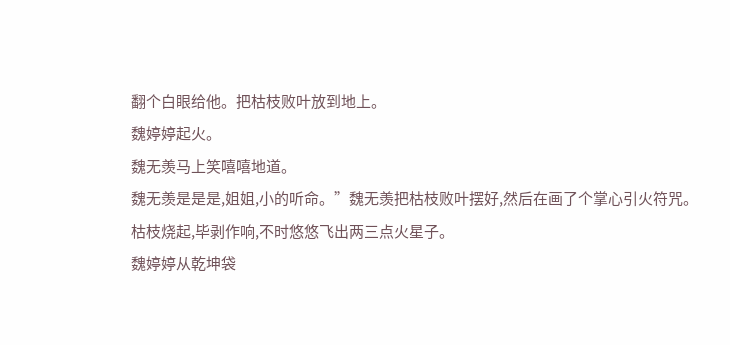翻个白眼给他。把枯枝败叶放到地上。
魏婷婷起火。
魏无羡马上笑嘻嘻地道。
魏无羡是是是,姐姐,小的听命。”魏无羡把枯枝败叶摆好,然后在画了个掌心引火符咒。
枯枝烧起,毕剥作响,不时悠悠飞出两三点火星子。
魏婷婷从乾坤袋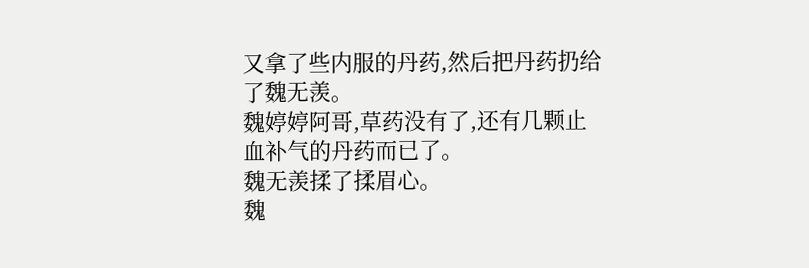又拿了些内服的丹药,然后把丹药扔给了魏无羡。
魏婷婷阿哥,草药没有了,还有几颗止血补气的丹药而已了。
魏无羡揉了揉眉心。
魏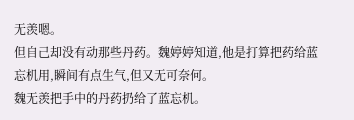无羡嗯。
但自己却没有动那些丹药。魏婷婷知道,他是打算把药给蓝忘机用,瞬间有点生气,但又无可奈何。
魏无羡把手中的丹药扔给了蓝忘机。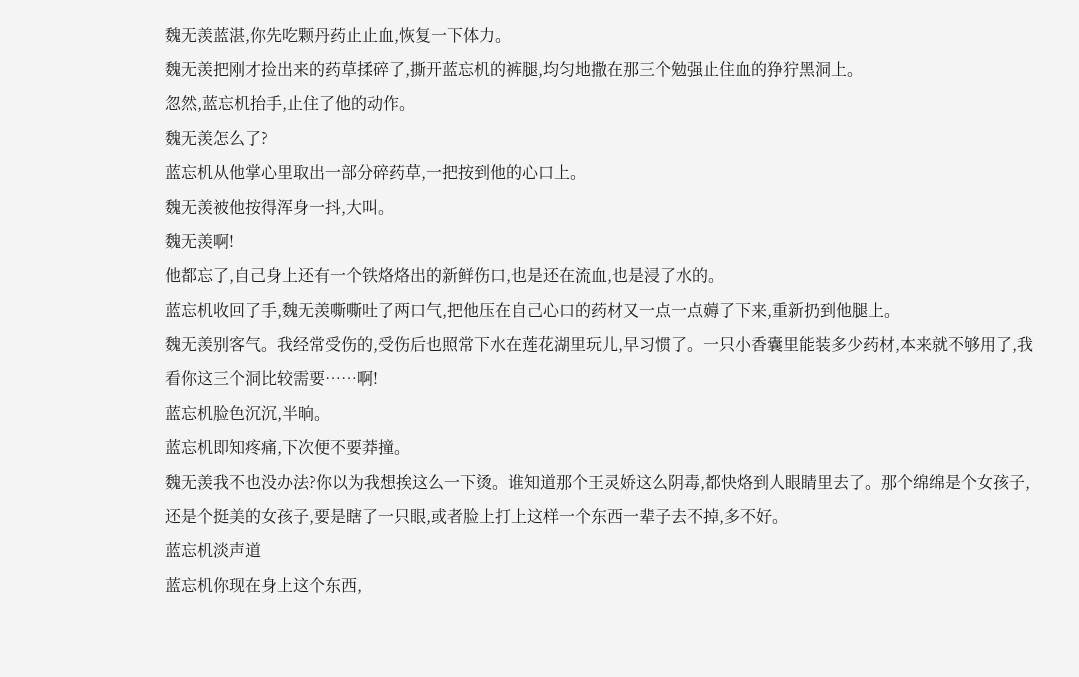魏无羡蓝湛,你先吃颗丹药止止血,恢复一下体力。
魏无羡把刚才捡出来的药草揉碎了,撕开蓝忘机的裤腿,均匀地撒在那三个勉强止住血的狰狞黑洞上。
忽然,蓝忘机抬手,止住了他的动作。
魏无羡怎么了?
蓝忘机从他掌心里取出一部分碎药草,一把按到他的心口上。
魏无羡被他按得浑身一抖,大叫。
魏无羡啊!
他都忘了,自己身上还有一个铁烙烙出的新鲜伤口,也是还在流血,也是浸了水的。
蓝忘机收回了手,魏无羡嘶嘶吐了两口气,把他压在自己心口的药材又一点一点薅了下来,重新扔到他腿上。
魏无羡别客气。我经常受伤的,受伤后也照常下水在莲花湖里玩儿,早习惯了。一只小香囊里能装多少药材,本来就不够用了,我看你这三个洞比较需要……啊!
蓝忘机脸色沉沉,半晌。
蓝忘机即知疼痛,下次便不要莽撞。
魏无羡我不也没办法?你以为我想挨这么一下烫。谁知道那个王灵娇这么阴毒,都快烙到人眼睛里去了。那个绵绵是个女孩子,还是个挺美的女孩子,要是瞎了一只眼,或者脸上打上这样一个东西一辈子去不掉,多不好。
蓝忘机淡声道
蓝忘机你现在身上这个东西,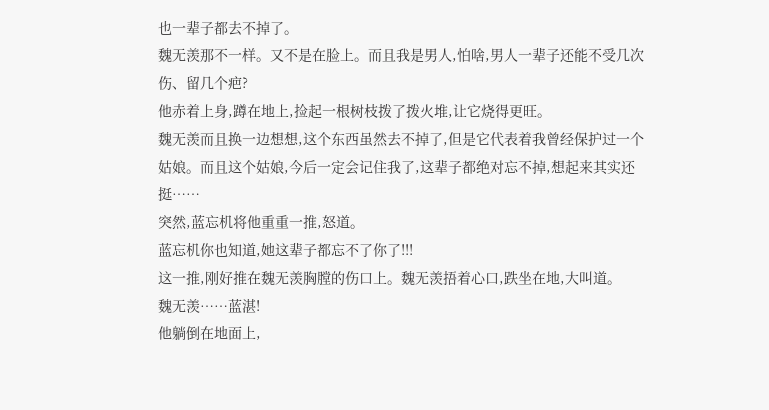也一辈子都去不掉了。
魏无羡那不一样。又不是在脸上。而且我是男人,怕啥,男人一辈子还能不受几次伤、留几个疤?
他赤着上身,蹲在地上,捡起一根树枝拨了拨火堆,让它烧得更旺。
魏无羡而且换一边想想,这个东西虽然去不掉了,但是它代表着我曾经保护过一个姑娘。而且这个姑娘,今后一定会记住我了,这辈子都绝对忘不掉,想起来其实还挺……
突然,蓝忘机将他重重一推,怒道。
蓝忘机你也知道,她这辈子都忘不了你了!!!
这一推,刚好推在魏无羡胸膛的伤口上。魏无羡捂着心口,跌坐在地,大叫道。
魏无羡……蓝湛!
他躺倒在地面上,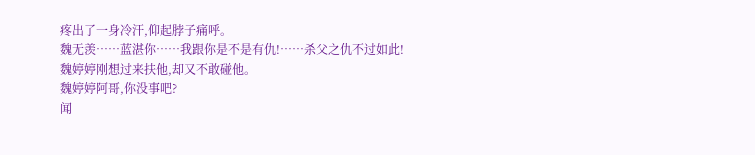疼出了一身冷汗,仰起脖子痛呼。
魏无羡……蓝湛你……我跟你是不是有仇!……杀父之仇不过如此!
魏婷婷刚想过来扶他,却又不敢碰他。
魏婷婷阿哥,你没事吧?
闻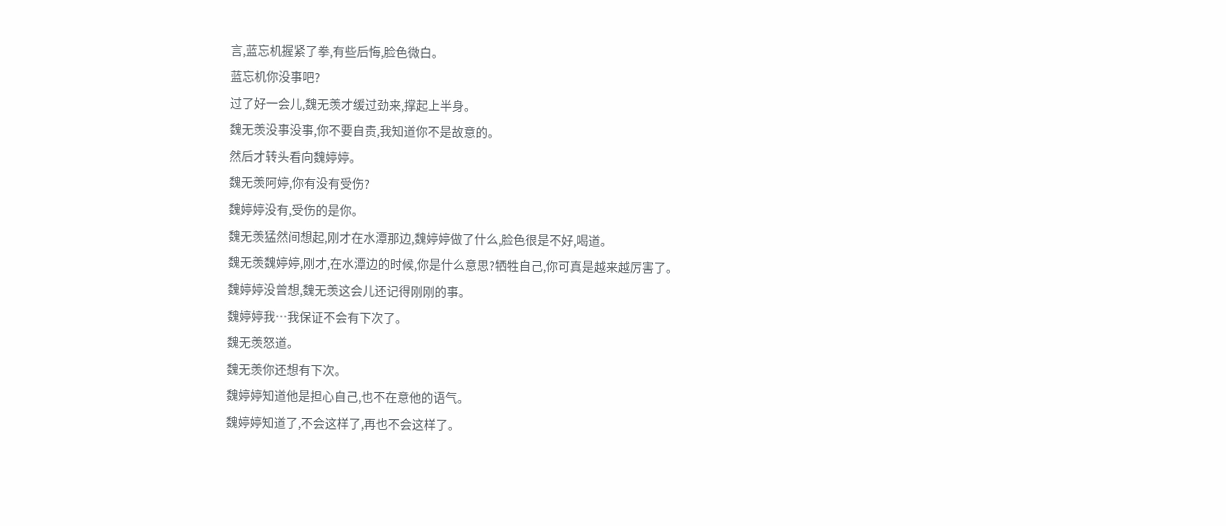言,蓝忘机握紧了拳,有些后悔,脸色微白。
蓝忘机你没事吧?
过了好一会儿,魏无羡才缓过劲来,撑起上半身。
魏无羡没事没事,你不要自责,我知道你不是故意的。
然后才转头看向魏婷婷。
魏无羡阿婷,你有没有受伤?
魏婷婷没有,受伤的是你。
魏无羡猛然间想起,刚才在水潭那边,魏婷婷做了什么,脸色很是不好,喝道。
魏无羡魏婷婷,刚才,在水潭边的时候,你是什么意思?牺牲自己,你可真是越来越厉害了。
魏婷婷没曾想,魏无羡这会儿还记得刚刚的事。
魏婷婷我…我保证不会有下次了。
魏无羡怒道。
魏无羡你还想有下次。
魏婷婷知道他是担心自己,也不在意他的语气。
魏婷婷知道了,不会这样了,再也不会这样了。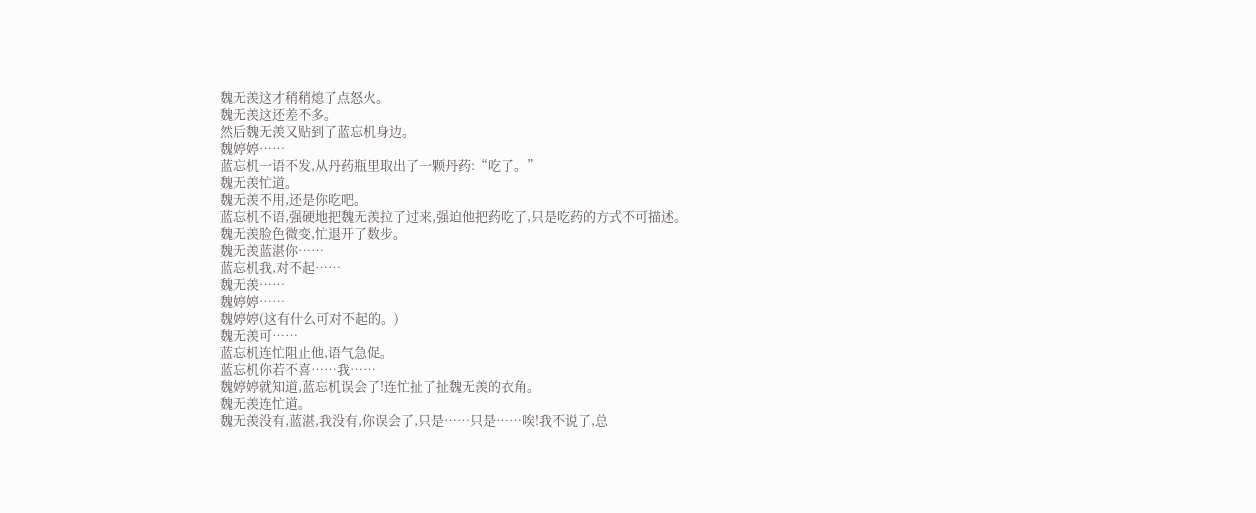魏无羡这才稍稍熄了点怒火。
魏无羡这还差不多。
然后魏无羡又贴到了蓝忘机身边。
魏婷婷……
蓝忘机一语不发,从丹药瓶里取出了一颗丹药:“吃了。”
魏无羡忙道。
魏无羡不用,还是你吃吧。
蓝忘机不语,强硬地把魏无羡拉了过来,强迫他把药吃了,只是吃药的方式不可描述。
魏无羡脸色微变,忙退开了数步。
魏无羡蓝湛你……
蓝忘机我,对不起……
魏无羡……
魏婷婷……
魏婷婷(这有什么可对不起的。)
魏无羡可……
蓝忘机连忙阻止他,语气急促。
蓝忘机你若不喜……我……
魏婷婷就知道,蓝忘机误会了!连忙扯了扯魏无羡的衣角。
魏无羡连忙道。
魏无羡没有,蓝湛,我没有,你误会了,只是……只是……唉!我不说了,总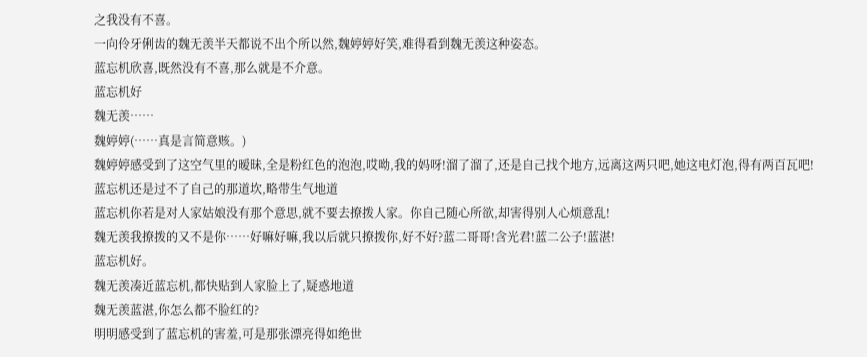之我没有不喜。
一向伶牙俐齿的魏无羡半天都说不出个所以然,魏婷婷好笑,难得看到魏无羡这种姿态。
蓝忘机欣喜,既然没有不喜,那么就是不介意。
蓝忘机好
魏无羡……
魏婷婷(……真是言简意赅。)
魏婷婷感受到了这空气里的暧昧,全是粉红色的泡泡,哎呦,我的妈呀!溜了溜了,还是自己找个地方,远离这两只吧,她这电灯泡,得有两百瓦吧!
蓝忘机还是过不了自己的那道坎,略带生气地道
蓝忘机你若是对人家姑娘没有那个意思,就不要去撩拨人家。你自己随心所欲,却害得别人心烦意乱!
魏无羡我撩拨的又不是你……好嘛好嘛,我以后就只撩拨你,好不好?蓝二哥哥!含光君!蓝二公子!蓝湛!
蓝忘机好。
魏无羡凑近蓝忘机,都快贴到人家脸上了,疑惑地道
魏无羡蓝湛,你怎么都不脸红的?
明明感受到了蓝忘机的害羞,可是那张漂亮得如绝世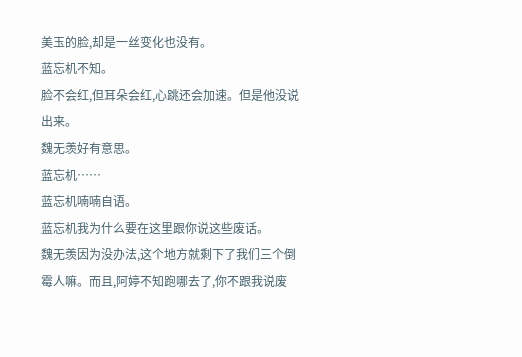美玉的脸,却是一丝变化也没有。
蓝忘机不知。
脸不会红,但耳朵会红,心跳还会加速。但是他没说出来。
魏无羡好有意思。
蓝忘机……
蓝忘机喃喃自语。
蓝忘机我为什么要在这里跟你说这些废话。
魏无羡因为没办法,这个地方就剩下了我们三个倒霉人嘛。而且,阿婷不知跑哪去了,你不跟我说废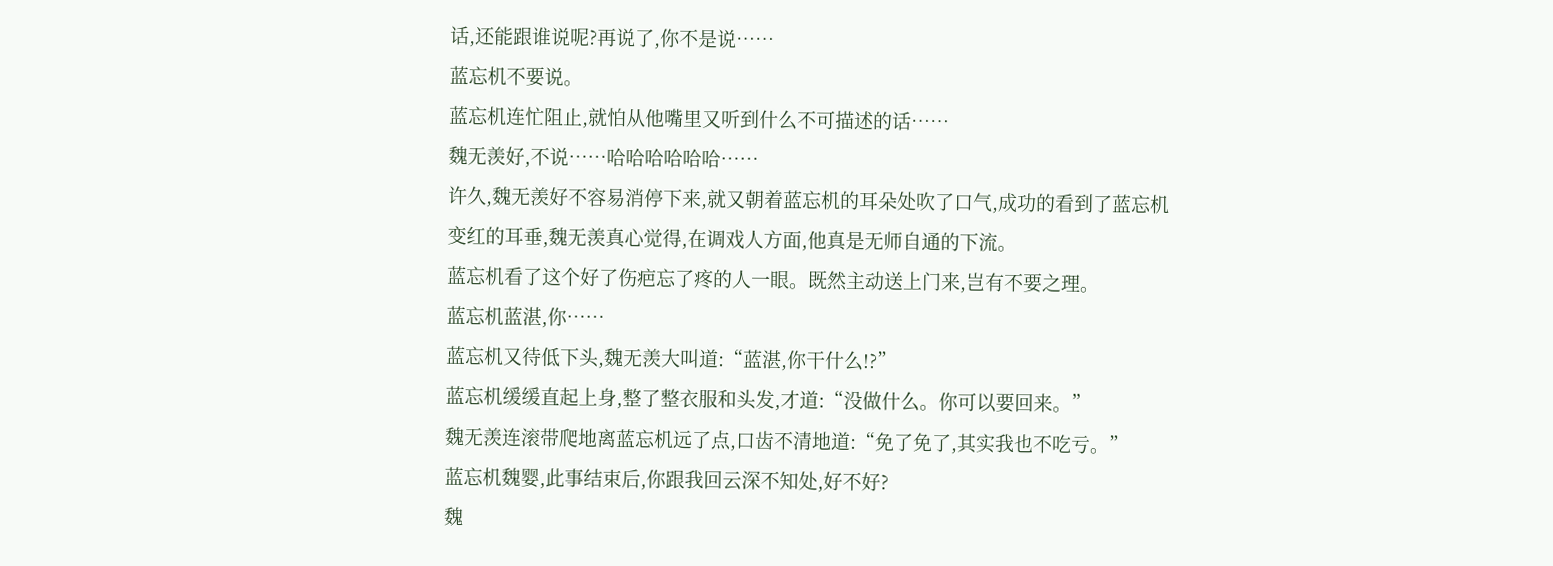话,还能跟谁说呢?再说了,你不是说……
蓝忘机不要说。
蓝忘机连忙阻止,就怕从他嘴里又听到什么不可描述的话……
魏无羡好,不说……哈哈哈哈哈哈……
许久,魏无羡好不容易消停下来,就又朝着蓝忘机的耳朵处吹了口气,成功的看到了蓝忘机变红的耳垂,魏无羡真心觉得,在调戏人方面,他真是无师自通的下流。
蓝忘机看了这个好了伤疤忘了疼的人一眼。既然主动送上门来,岂有不要之理。
蓝忘机蓝湛,你……
蓝忘机又待低下头,魏无羡大叫道:“蓝湛,你干什么!?”
蓝忘机缓缓直起上身,整了整衣服和头发,才道:“没做什么。你可以要回来。”
魏无羡连滚带爬地离蓝忘机远了点,口齿不清地道:“免了免了,其实我也不吃亏。”
蓝忘机魏婴,此事结束后,你跟我回云深不知处,好不好?
魏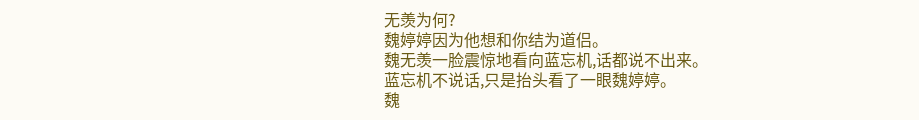无羡为何?
魏婷婷因为他想和你结为道侣。
魏无羡一脸震惊地看向蓝忘机,话都说不出来。
蓝忘机不说话,只是抬头看了一眼魏婷婷。
魏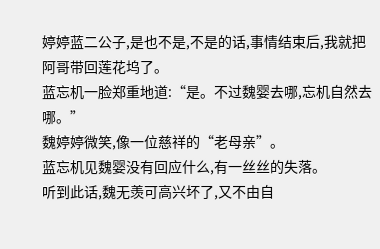婷婷蓝二公子,是也不是,不是的话,事情结束后,我就把阿哥带回莲花坞了。
蓝忘机一脸郑重地道:“是。不过魏婴去哪,忘机自然去哪。”
魏婷婷微笑,像一位慈祥的“老母亲”。
蓝忘机见魏婴没有回应什么,有一丝丝的失落。
听到此话,魏无羡可高兴坏了,又不由自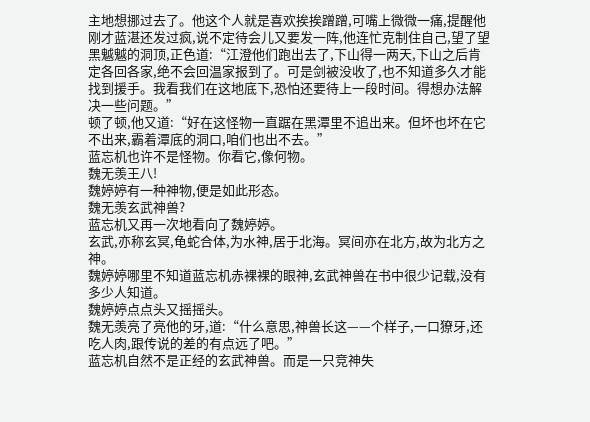主地想挪过去了。他这个人就是喜欢挨挨蹭蹭,可嘴上微微一痛,提醒他刚才蓝湛还发过疯,说不定待会儿又要发一阵,他连忙克制住自己,望了望黑魆魆的洞顶,正色道:“江澄他们跑出去了,下山得一两天,下山之后肯定各回各家,绝不会回温家报到了。可是剑被没收了,也不知道多久才能找到援手。我看我们在这地底下,恐怕还要待上一段时间。得想办法解决一些问题。”
顿了顿,他又道:“好在这怪物一直踞在黑潭里不追出来。但坏也坏在它不出来,霸着潭底的洞口,咱们也出不去。”
蓝忘机也许不是怪物。你看它,像何物。
魏无羡王八!
魏婷婷有一种神物,便是如此形态。
魏无羡玄武神兽?
蓝忘机又再一次地看向了魏婷婷。
玄武,亦称玄冥,龟蛇合体,为水神,居于北海。冥间亦在北方,故为北方之神。
魏婷婷哪里不知道蓝忘机赤裸裸的眼神,玄武神兽在书中很少记载,没有多少人知道。
魏婷婷点点头又摇摇头。
魏无羡亮了亮他的牙,道:“什么意思,神兽长这——个样子,一口獠牙,还吃人肉,跟传说的差的有点远了吧。”
蓝忘机自然不是正经的玄武神兽。而是一只竞神失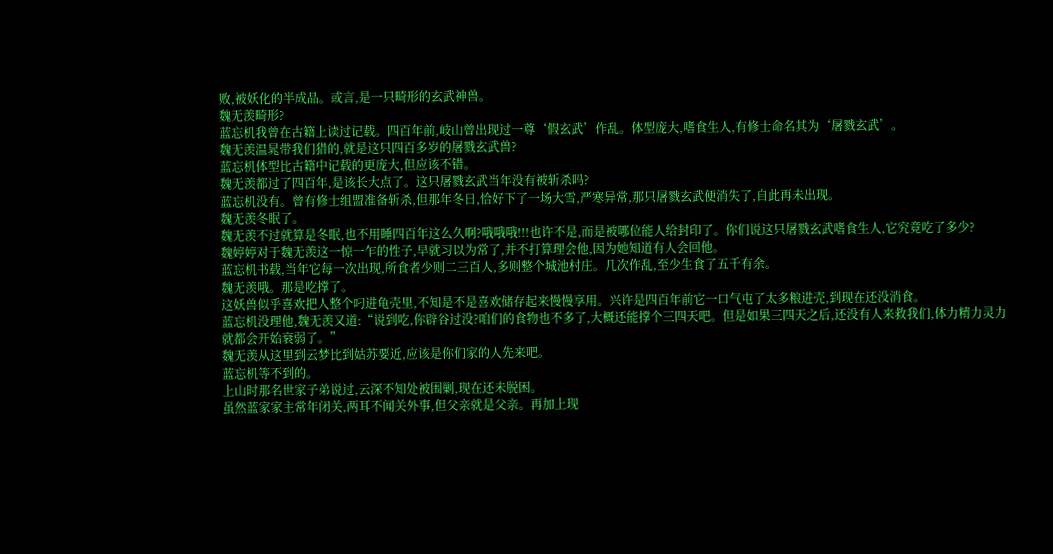败,被妖化的半成品。或言,是一只畸形的玄武神兽。
魏无羡畸形?
蓝忘机我曾在古籍上读过记载。四百年前,岐山曾出现过一尊‘假玄武’作乱。体型庞大,嗜食生人,有修士命名其为‘屠戮玄武’。
魏无羡温晁带我们猎的,就是这只四百多岁的屠戮玄武兽?
蓝忘机体型比古籍中记载的更庞大,但应该不错。
魏无羡都过了四百年,是该长大点了。这只屠戮玄武当年没有被斩杀吗?
蓝忘机没有。曾有修士组盟准备斩杀,但那年冬日,恰好下了一场大雪,严寒异常,那只屠戮玄武便消失了,自此再未出现。
魏无羡冬眠了。
魏无羡不过就算是冬眠,也不用睡四百年这么久啊?哦哦哦!!!也许不是,而是被哪位能人给封印了。你们说这只屠戮玄武嗜食生人,它究竟吃了多少?
魏婷婷对于魏无羡这一惊一乍的性子,早就习以为常了,并不打算理会他,因为她知道有人会回他。
蓝忘机书载,当年它每一次出现,所食者少则二三百人,多则整个城池村庄。几次作乱,至少生食了五千有余。
魏无羡哦。那是吃撑了。
这妖兽似乎喜欢把人整个叼进龟壳里,不知是不是喜欢储存起来慢慢享用。兴许是四百年前它一口气屯了太多粮进壳,到现在还没消食。
蓝忘机没理他,魏无羡又道:“说到吃,你辟谷过没?咱们的食物也不多了,大概还能撑个三四天吧。但是如果三四天之后,还没有人来救我们,体力精力灵力就都会开始衰弱了。”
魏无羡从这里到云梦比到姑苏要近,应该是你们家的人先来吧。
蓝忘机等不到的。
上山时那名世家子弟说过,云深不知处被围剿,现在还未脱困。
虽然蓝家家主常年闭关,两耳不闻关外事,但父亲就是父亲。再加上现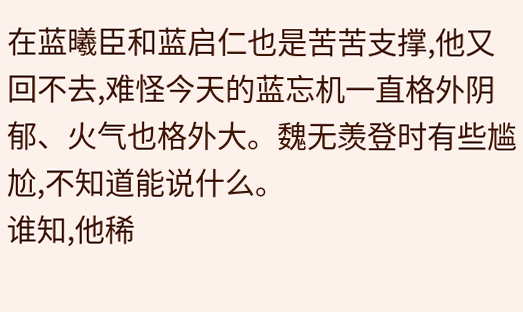在蓝曦臣和蓝启仁也是苦苦支撑,他又回不去,难怪今天的蓝忘机一直格外阴郁、火气也格外大。魏无羡登时有些尴尬,不知道能说什么。
谁知,他稀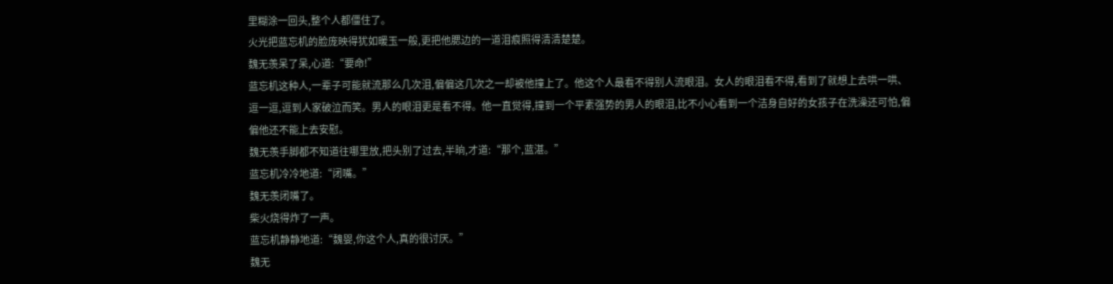里糊涂一回头,整个人都僵住了。
火光把蓝忘机的脸庞映得犹如暖玉一般,更把他腮边的一道泪痕照得清清楚楚。
魏无羡呆了呆,心道:“要命!”
蓝忘机这种人,一辈子可能就流那么几次泪,偏偏这几次之一却被他撞上了。他这个人最看不得别人流眼泪。女人的眼泪看不得,看到了就想上去哄一哄、逗一逗,逗到人家破泣而笑。男人的眼泪更是看不得。他一直觉得,撞到一个平素强势的男人的眼泪,比不小心看到一个洁身自好的女孩子在洗澡还可怕,偏偏他还不能上去安慰。
魏无羡手脚都不知道往哪里放,把头别了过去,半晌,才道:“那个,蓝湛。”
蓝忘机冷冷地道:“闭嘴。”
魏无羡闭嘴了。
柴火烧得炸了一声。
蓝忘机静静地道:“魏婴,你这个人,真的很讨厌。”
魏无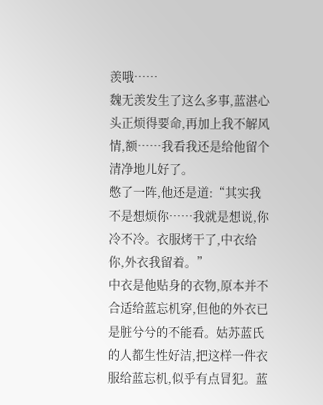羡哦……
魏无羡发生了这么多事,蓝湛心头正烦得要命,再加上我不解风情,额……我看我还是给他留个清净地儿好了。
憋了一阵,他还是道:“其实我不是想烦你……我就是想说,你冷不冷。衣服烤干了,中衣给你,外衣我留着。”
中衣是他贴身的衣物,原本并不合适给蓝忘机穿,但他的外衣已是脏兮兮的不能看。姑苏蓝氏的人都生性好洁,把这样一件衣服给蓝忘机,似乎有点冒犯。蓝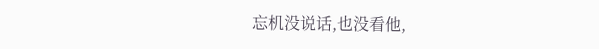忘机没说话,也没看他,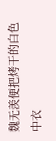魏无羡便把烤干的白色中衣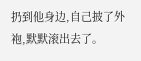扔到他身边,自己披了外袍,默默滚出去了。